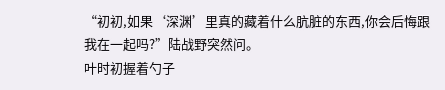“初初,如果‘深渊’里真的藏着什么肮脏的东西,你会后悔跟我在一起吗?”陆战野突然问。
叶时初握着勺子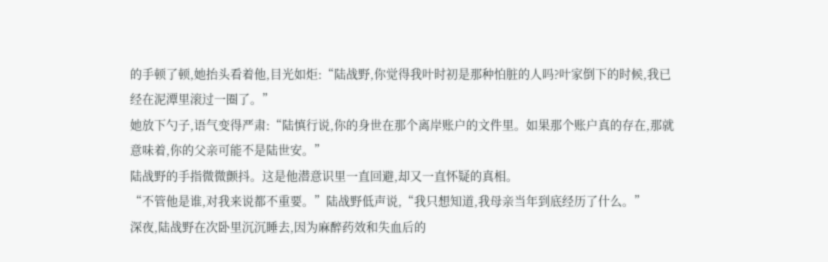的手顿了顿,她抬头看着他,目光如炬:“陆战野,你觉得我叶时初是那种怕脏的人吗?叶家倒下的时候,我已经在泥潭里滚过一圈了。”
她放下勺子,语气变得严肃:“陆慎行说,你的身世在那个离岸账户的文件里。如果那个账户真的存在,那就意味着,你的父亲可能不是陆世安。”
陆战野的手指微微颤抖。这是他潜意识里一直回避,却又一直怀疑的真相。
“不管他是谁,对我来说都不重要。”陆战野低声说,“我只想知道,我母亲当年到底经历了什么。”
深夜,陆战野在次卧里沉沉睡去,因为麻醉药效和失血后的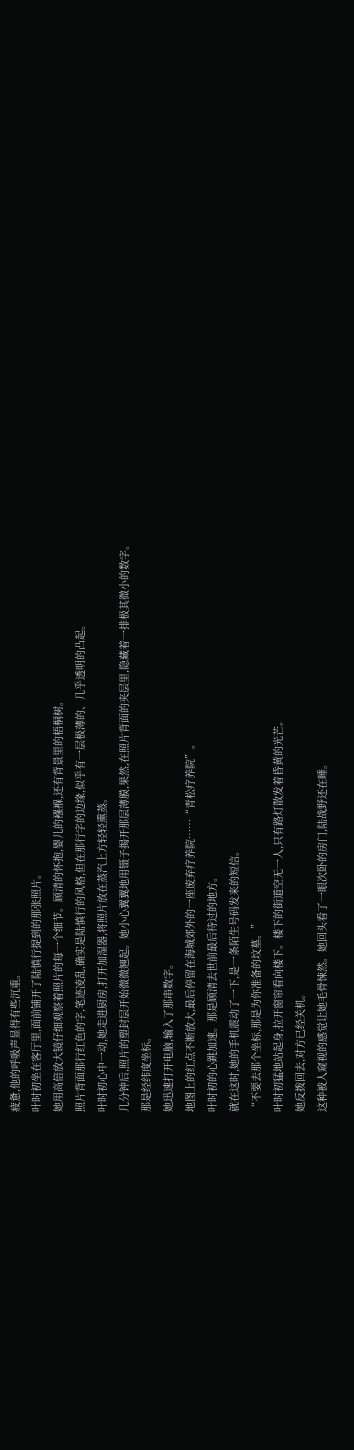疲惫,他的呼吸声显得有些沉重。
叶时初坐在客厅里,面前铺开了陆慎行提到的那张照片。
她用高倍放大镜仔细观察着照片的每一个细节。顾清的怀抱,婴儿的襁褓,还有背景里的梧桐树。
照片背面那行红色的字,笔迹凌乱,确实是陆慎行的风格,但在那行字的边缘,似乎有一层极薄的、几乎透明的凸起。
叶时初心中一动,她走进厨房,打开加湿器,将照片放在蒸汽上方轻轻熏蒸。
几分钟后,照片的塑封层开始微微翘起。她小心翼翼地用镊子揭开那层薄膜,果然,在照片背面的夹层里,隐藏着一排极其微小的数字。
那是经纬度坐标。
她迅速打开电脑,输入了那串数字。
地图上的红点不断放大,最后停留在海城郊外的一座废弃疗养院……“青松疗养院”。
叶时初的心跳加速。那是顾清去世前最后待过的地方。
就在这时,她的手机震动了一下,是一条陌生号码发来的短信。
“不要去那个坐标,那是为你准备的坟墓。”
叶时初猛地站起身,拉开窗帘看向楼下。楼下的街道空无一人,只有路灯散发着昏黄的光芒。
她反拨回去,对方已经关机。
这种被人窥视的感觉让她毛骨悚然。她回头看了一眼次卧的房门,陆战野还在睡。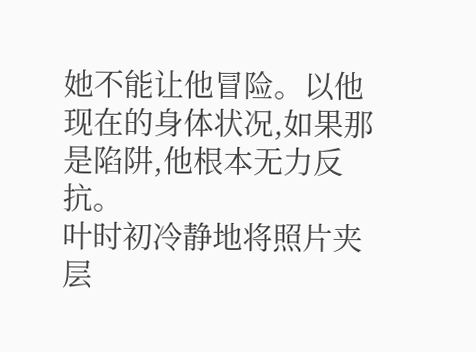她不能让他冒险。以他现在的身体状况,如果那是陷阱,他根本无力反抗。
叶时初冷静地将照片夹层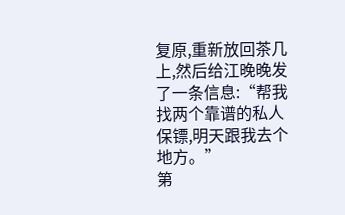复原,重新放回茶几上,然后给江晚晚发了一条信息:“帮我找两个靠谱的私人保镖,明天跟我去个地方。”
第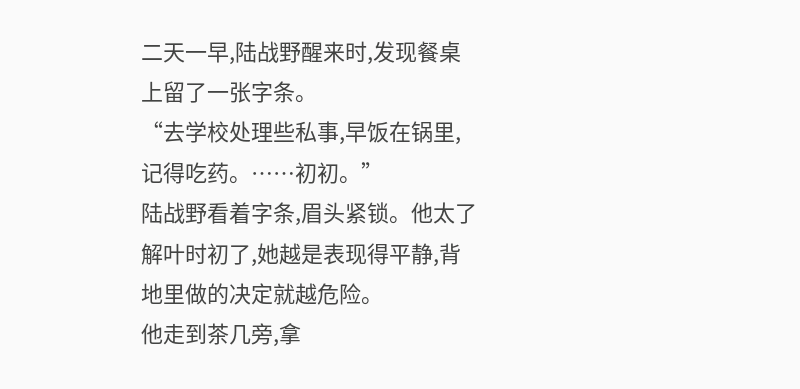二天一早,陆战野醒来时,发现餐桌上留了一张字条。
“去学校处理些私事,早饭在锅里,记得吃药。……初初。”
陆战野看着字条,眉头紧锁。他太了解叶时初了,她越是表现得平静,背地里做的决定就越危险。
他走到茶几旁,拿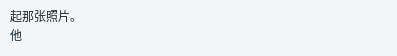起那张照片。
他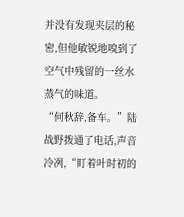并没有发现夹层的秘密,但他敏锐地嗅到了空气中残留的一丝水蒸气的味道。
“何秋辞,备车。”陆战野拨通了电话,声音冷冽,“盯着叶时初的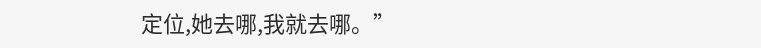定位,她去哪,我就去哪。”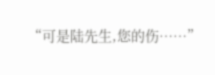“可是陆先生,您的伤……”